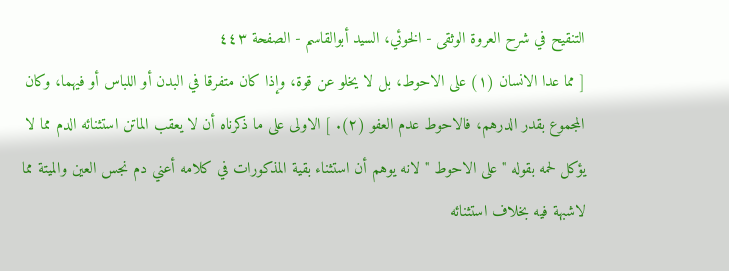التنقيح في شرح العروة الوثقى - الخوئي، السيد أبوالقاسم - الصفحة ٤٤٣
[ مما عدا الانسان (١) على الاحوط، بل لا يخلو عن قوة، وإذا كان متفرقا في البدن أو اللباس أو فيهما، وكان المجموع بقدر الدرهم، فالاحوط عدم العفو (٢). ] الاولى على ما ذكرناه أن لا يعقب الماتن استثنائه الدم مما لا يؤكل لحمه بقوله " على الاحوط " لانه يوهم أن استثناء بقية المذكورات في كلامه أعني دم نجس العين والميتة مما لاشبهة فيه بخلاف استثنائه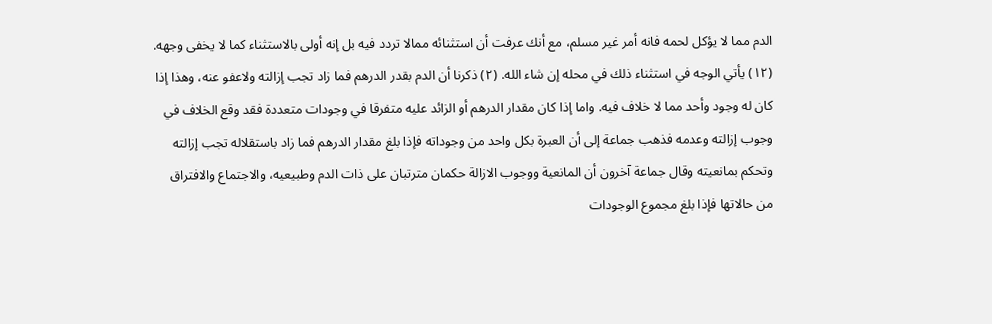الدم مما لا يؤكل لحمه فانه أمر غير مسلم، مع أنك عرفت أن استثنائه ممالا تردد فيه بل إنه أولى بالاستثناء كما لا يخفى وجهه. (١٢) يأتي الوجه في استثناء ذلك في محله إن شاء الله. (٢) ذكرنا أن الدم بقدر الدرهم فما زاد تجب إزالته ولاعفو عنه، وهذا إذا كان له وجود وأحد مما لا خلاف فيه. واما إذا كان مقدار الدرهم أو الزائد عليه متفرقا في وجودات متعددة فقد وقع الخلاف في وجوب إزالته وعدمه فذهب جماعة إلى أن العبرة بكل واحد من وجوداته فإذا بلغ مقدار الدرهم فما زاد باستقلاله تجب إزالته وتحكم بمانعيته وقال جماعة آخرون أن المانعية ووجوب الازالة حكمان مترتبان على ذات الدم وطبيعيه، والاجتماع والافتراق من حالاتها فإذا بلغ مجموع الوجودات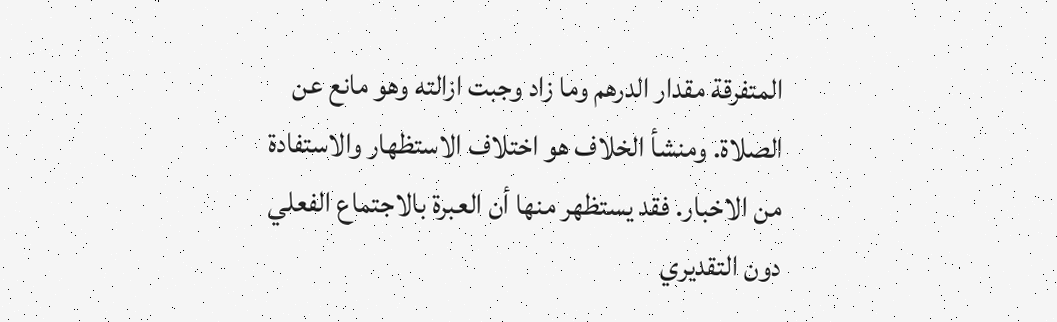المتفرقة مقدار الدرهم وما زاد وجبت ازالته وهو مانع عن الصلاة. ومنشأ الخلاف هو اختلاف الاستظهار والاستفادة من الاخبار. فقد يستظهر منها أن العبرة بالاجتماع الفعلي دون التقديري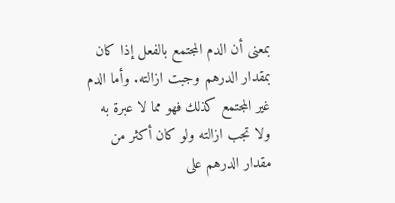بمعنى أن الدم المجتمع بالفعل إذا كان بمقدار الدرهم وجبت ازالته. وأما الدم غير المجتمع كذلك فهو مما لا عبرة به ولا تجب ازالته ولو كان أكثر من مقدار الدرهم على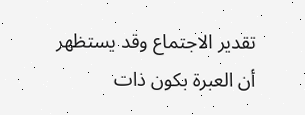تقدير الاجتماع وقد يستظهر أن العبرة بكون ذات